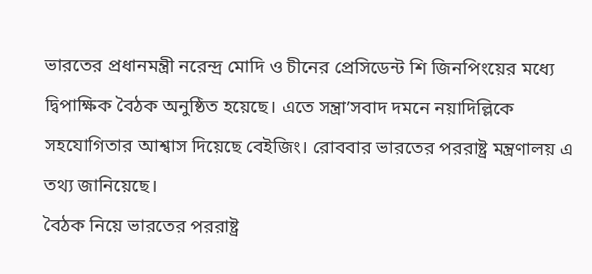ভারতের প্রধানমন্ত্রী নরেন্দ্র মোদি ও চীনের প্রেসিডেন্ট শি জিনপিংয়ের মধ্যে দ্বিপাক্ষিক বৈঠক অনুষ্ঠিত হয়েছে। এতে সন্ত্রা’সবাদ দমনে নয়াদিল্লিকে সহযোগিতার আশ্বাস দিয়েছে বেইজিং। রোববার ভারতের পররাষ্ট্র মন্ত্রণালয় এ তথ্য জানিয়েছে।
বৈঠক নিয়ে ভারতের পররাষ্ট্র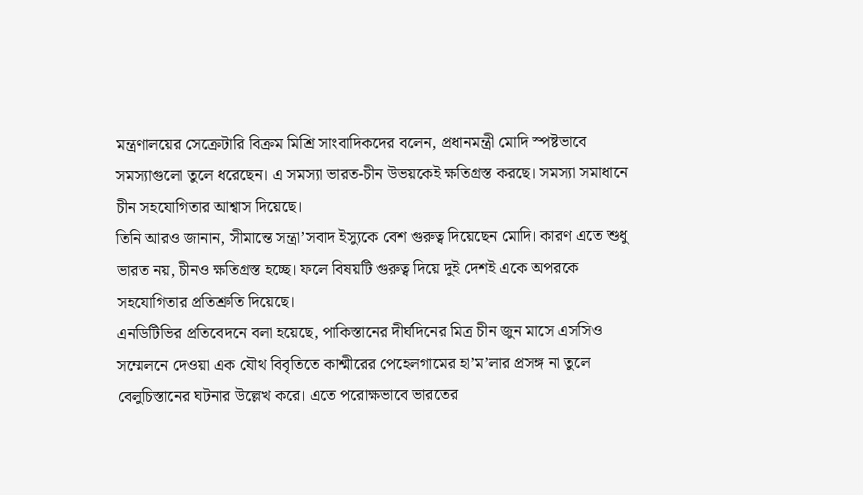মন্ত্রণালয়ের সেক্রেটারি বিক্রম মিশ্রি সাংবাদিকদের বলেন, প্রধানমন্ত্রী মোদি স্পষ্টভাবে সমস্যাগুলো তুলে ধরেছেন। এ সমস্যা ভারত-চীন উভয়কেই ক্ষতিগ্রস্ত করছে। সমস্যা সমাধানে চীন সহযোগিতার আশ্বাস দিয়েছে।
তিনি আরও জানান, সীমান্তে সন্ত্রা’সবাদ ইস্যুকে বেশ গুরুত্ব দিয়েছেন মোদি। কারণ এতে শুধু ভারত নয়, চীনও ক্ষতিগ্রস্ত হচ্ছে। ফলে বিষয়টি গুরুত্ব দিয়ে দুই দেশই একে অপরকে সহযোগিতার প্রতিশ্রুতি দিয়েছে।
এনডিটিভির প্রতিবেদনে বলা হয়েছে, পাকিস্তানের দীর্ঘদিনের মিত্র চীন জুন মাসে এসসিও সম্মেলনে দেওয়া এক যৌথ বিবৃতিতে কাশ্মীরের পেহেলগামের হা’ম’লার প্রসঙ্গ না তুলে বেলুচিস্তানের ঘটনার উল্লেখ করে। এতে পরোক্ষভাবে ভারতের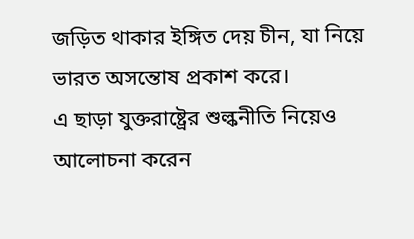জড়িত থাকার ইঙ্গিত দেয় চীন, যা নিয়ে ভারত অসন্তোষ প্রকাশ করে।
এ ছাড়া যুক্তরাষ্ট্রের শুল্কনীতি নিয়েও আলোচনা করেন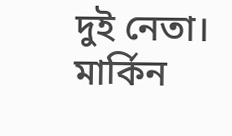দুই নেতা। মার্কিন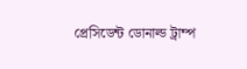প্রেসিডেন্ট ডোনাল্ড ট্রাম্প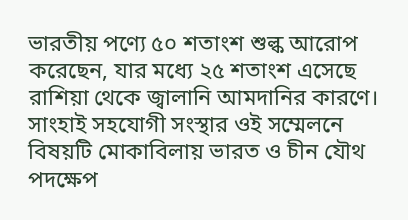ভারতীয় পণ্যে ৫০ শতাংশ শুল্ক আরোপ করেছেন, যার মধ্যে ২৫ শতাংশ এসেছে রাশিয়া থেকে জ্বালানি আমদানির কারণে। সাংহাই সহযোগী সংস্থার ওই সম্মেলনে বিষয়টি মোকাবিলায় ভারত ও চীন যৌথ পদক্ষেপ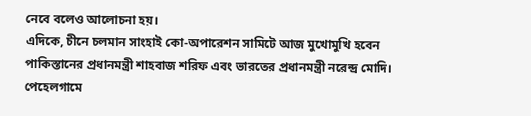নেবে বলেও আলোচনা হয়।
এদিকে, চীনে চলমান সাংহাই কো-অপারেশন সামিটে আজ মুখোমুখি হবেন পাকিস্তানের প্রধানমন্ত্রী শাহবাজ শরিফ এবং ভারতের প্রধানমন্ত্রী নরেন্দ্র মোদি। পেহেলগামে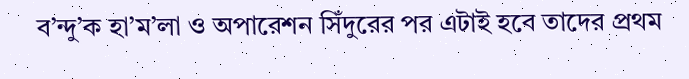ব’ন্দু’ক হা’ম’লা ও অপারেশন সিঁদুরের পর এটাই হবে তাদের প্রথম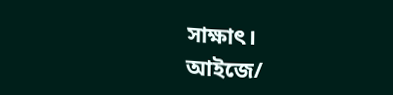সাক্ষাৎ।
আইজে/